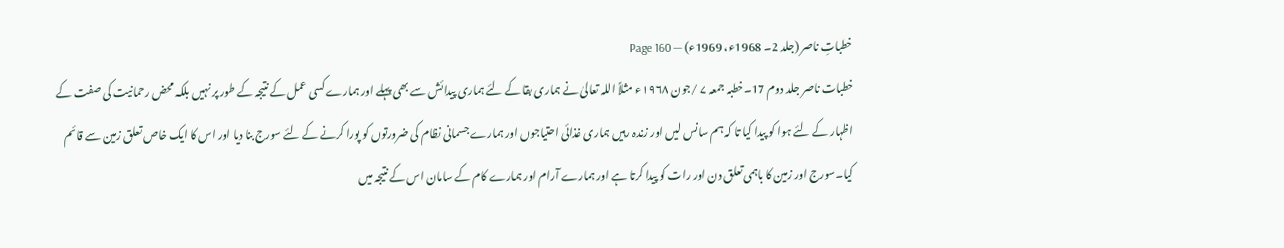خطباتِ ناصر (جلد 2۔ 1968ء، 1969ء) — Page 160
خطبات ناصر جلد دوم 17۔خطبہ جمعہ ۷ /جون ۱۹۶۸ء مثلاً اللہ تعالیٰ نے ہماری بقا کے لئے ہماری پیدائش سے بھی پہلے اور ہمارے کسی عمل کے نتیجہ کے طور پر نہیں بلکہ محض رحمانیت کی صفت کے اظہار کے لئے ہوا کو پیدا کیا تا کہ ہم سانس لیں اور زندہ رہیں ہماری غذائی احتیاجوں اور ہمارے جسمانی نظام کی ضرورتوں کو پورا کرنے کے لئے سورج بنا دیا اور اس کا ایک خاص تعلق زمین سے قائم کیا۔سورج اور زمین کا باہمی تعلق دن اور رات کو پیدا کرتا ہے اور ہمارے آرام اور ہمارے کام کے سامان اس کے نتیجہ میں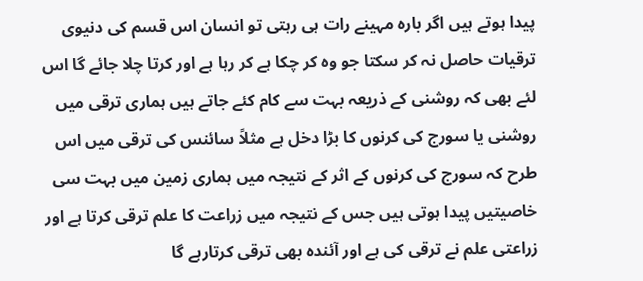پیدا ہوتے ہیں اگر بارہ مہینے رات ہی رہتی تو انسان اس قسم کی دنیوی ترقیات حاصل نہ کر سکتا جو وہ کر چکا ہے کر رہا ہے اور کرتا چلا جائے گا اس لئے بھی کہ روشنی کے ذریعہ بہت سے کام کئے جاتے ہیں ہماری ترقی میں روشنی یا سورج کی کرنوں کا بڑا دخل ہے مثلاً سائنس کی ترقی میں اس طرح کہ سورج کی کرنوں کے اثر کے نتیجہ میں ہماری زمین میں بہت سی خاصیتیں پیدا ہوتی ہیں جس کے نتیجہ میں زراعت کا علم ترقی کرتا ہے اور زراعتی علم نے ترقی کی ہے اور آئندہ بھی ترقی کرتارہے گا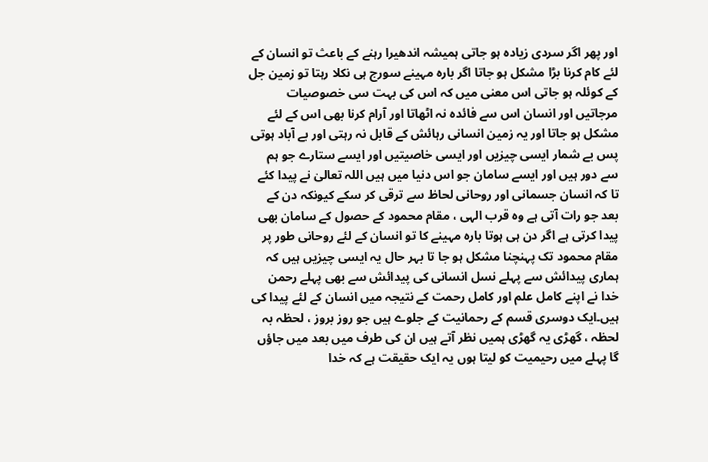اور پھر اگر سردی زیادہ ہو جاتی ہمیشہ اندھیرا رہنے کے باعث تو انسان کے لئے کام کرنا بڑا مشکل ہو جاتا اگر بارہ مہینے سورج ہی نکلا رہتا تو زمین جل کے کوئلہ ہو جاتی اس معنی میں کہ اس کی بہت سی خصوصیات مرجاتیں اور انسان اس سے فائدہ نہ اٹھاتا اور آرام کرنا بھی اس کے لئے مشکل ہو جاتا اور یہ زمین انسانی رہائش کے قابل نہ رہتی اور بے آباد ہوتی پس بے شمار ایسی چیزیں اور ایسی خاصیتیں اور ایسے ستارے جو ہم سے دور ہیں اور ایسے سامان جو اس دنیا میں ہیں اللہ تعالیٰ نے پیدا کئے تا کہ انسان جسمانی اور روحانی لحاظ سے ترقی کر سکے کیونکہ دن کے بعد جو رات آتی ہے وہ قرب الہی ، مقام محمود کے حصول کے سامان بھی پیدا کرتی ہے اگر دن ہی ہوتا بارہ مہینے کا تو انسان کے لئے روحانی طور پر مقام محمود تک پہنچنا مشکل ہو جا تا بہر حال یہ ایسی چیزیں ہیں کہ ہماری پیدائش سے پہلے نسل انسانی کی پیدائش سے بھی پہلے رحمن خدا نے اپنے کامل علم اور کامل رحمت کے نتیجہ میں انسان کے لئے پیدا کی ہیں۔ایک دوسری قسم کے رحمانیت کے جلوے ہیں جو روز بروز ، لحظہ بہ لحظہ ، گھڑی یہ گھڑی ہمیں نظر آتے ہیں ان کی طرف میں بعد میں جاؤں گا پہلے میں رحیمیت کو لیتا ہوں یہ ایک حقیقت ہے کہ خدا